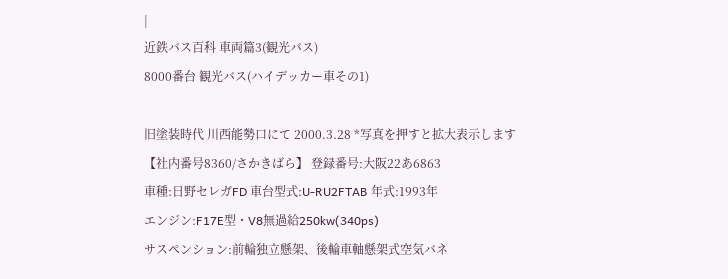|
近鉄バス百科 車両篇3(観光バス)
8000番台 観光バス(ハイデッカー車その1)

旧塗装時代 川西能勢口にて 2000.3.28 *写真を押すと拡大表示します
【社内番号8360/さかきばら】 登録番号:大阪22あ6863
車種:日野セレガFD 車台型式:U-RU2FTAB 年式:1993年
エンジン:F17E型・V8無過給250kw(340ps)
サスペンション:前輪独立懸架、後輪車軸懸架式空気バネ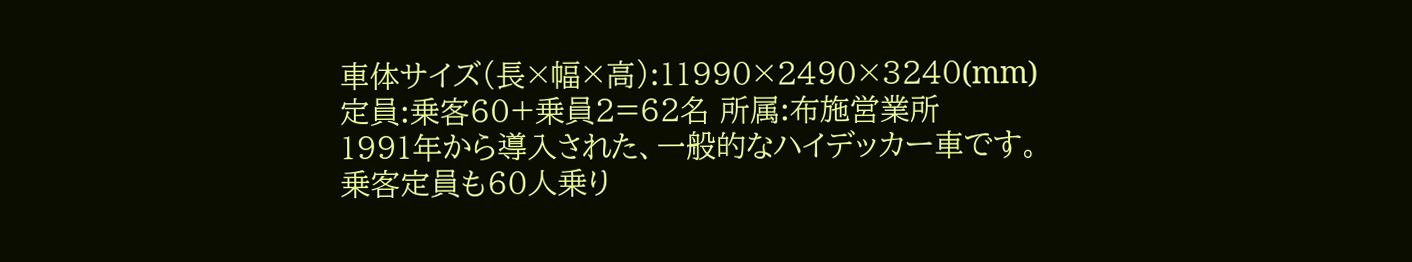車体サイズ(長×幅×高):11990×2490×3240(mm)
定員:乗客60+乗員2=62名 所属:布施営業所
1991年から導入された、一般的なハイデッカー車です。
乗客定員も60人乗り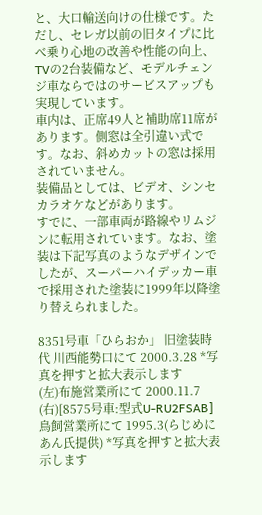と、大口輸送向けの仕様です。ただし、セレガ以前の旧タイプに比べ乗り心地の改善や性能の向上、TVの2台装備など、モデルチェンジ車ならではのサービスアップも実現しています。
車内は、正席49人と補助席11席があります。側窓は全引違い式です。なお、斜めカットの窓は採用されていません。
装備品としては、ビデオ、シンセカラオケなどがあります。
すでに、一部車両が路線やリムジンに転用されています。なお、塗装は下記写真のようなデザインでしたが、スーパーハイデッカー車で採用された塗装に1999年以降塗り替えられました。

8351号車「ひらおか」 旧塗装時代 川西能勢口にて 2000.3.28 *写真を押すと拡大表示します
(左)布施営業所にて 2000.11.7
(右)[8575号車:型式U-RU2FSAB]鳥飼営業所にて 1995.3(らじめにあん氏提供) *写真を押すと拡大表示します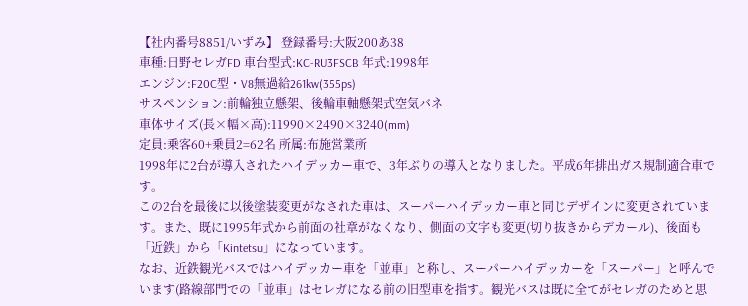【社内番号8851/いずみ】 登録番号:大阪200あ38
車種:日野セレガFD 車台型式:KC-RU3FSCB 年式:1998年
エンジン:F20C型・V8無過給261kw(355ps)
サスペンション:前輪独立懸架、後輪車軸懸架式空気バネ
車体サイズ(長×幅×高):11990×2490×3240(mm)
定員:乗客60+乗員2=62名 所属:布施営業所
1998年に2台が導入されたハイデッカー車で、3年ぶりの導入となりました。平成6年排出ガス規制適合車です。
この2台を最後に以後塗装変更がなされた車は、スーパーハイデッカー車と同じデザインに変更されています。また、既に1995年式から前面の社章がなくなり、側面の文字も変更(切り抜きからデカール)、後面も「近鉄」から「Kintetsu」になっています。
なお、近鉄観光バスではハイデッカー車を「並車」と称し、スーパーハイデッカーを「スーパー」と呼んでいます(路線部門での「並車」はセレガになる前の旧型車を指す。観光バスは既に全てがセレガのためと思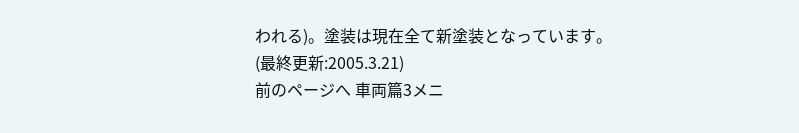われる)。塗装は現在全て新塗装となっています。
(最終更新:2005.3.21)
前のページへ 車両篇3メニ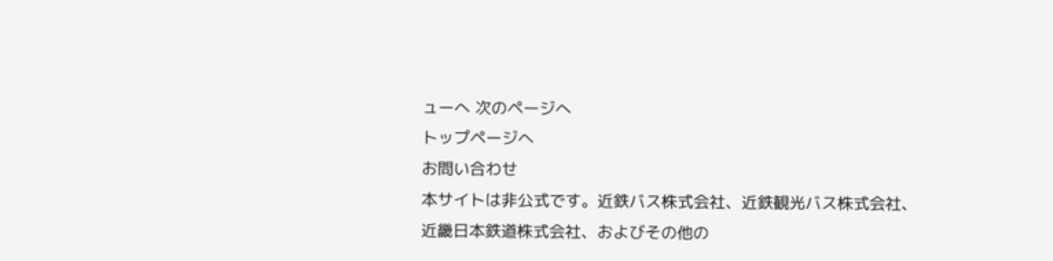ューへ 次のページへ
トップページへ
お問い合わせ
本サイトは非公式です。近鉄バス株式会社、近鉄観光バス株式会社、
近畿日本鉄道株式会社、およびその他の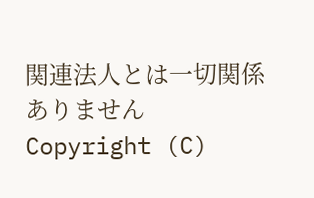関連法人とは一切関係ありません
Copyright (C)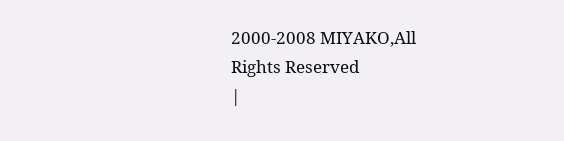2000-2008 MIYAKO,All
Rights Reserved
|